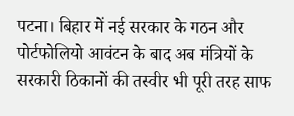पटना। बिहार में नई सरकार के गठन और पोर्टफोलियो आवंटन के बाद अब मंत्रियों के सरकारी ठिकानों की तस्वीर भी पूरी तरह साफ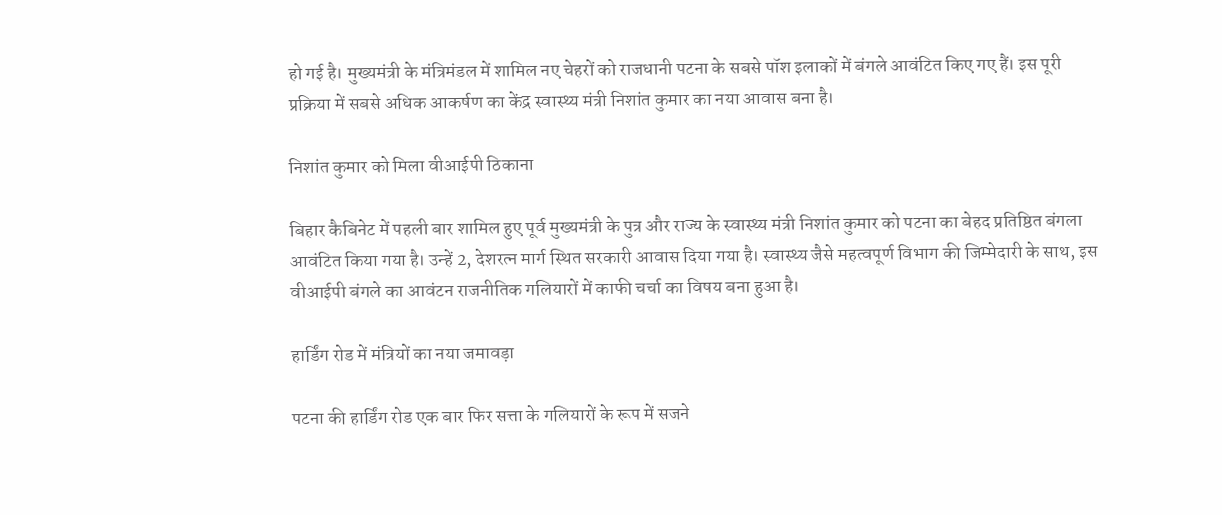हो गई है। मुख्यमंत्री के मंत्रिमंडल में शामिल नए चेहरों को राजधानी पटना के सबसे पॉश इलाकों में बंगले आवंटित किए गए हैं। इस पूरी प्रक्रिया में सबसे अधिक आकर्षण का केंद्र स्वास्थ्य मंत्री निशांत कुमार का नया आवास बना है।

निशांत कुमार को मिला वीआईपी ठिकाना

बिहार कैबिनेट में पहली बार शामिल हुए पूर्व मुख्यमंत्री के पुत्र और राज्य के स्वास्थ्य मंत्री निशांत कुमार को पटना का बेहद प्रतिष्ठित बंगला आवंटित किया गया है। उन्हें 2, देशरत्न मार्ग स्थित सरकारी आवास दिया गया है। स्वास्थ्य जैसे महत्वपूर्ण विभाग की जिम्मेदारी के साथ, इस वीआईपी बंगले का आवंटन राजनीतिक गलियारों में काफी चर्चा का विषय बना हुआ है।

हार्डिंग रोड में मंत्रियों का नया जमावड़ा

पटना की हार्डिंग रोड एक बार फिर सत्ता के गलियारों के रूप में सजने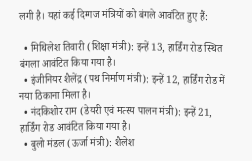लगी है। यहां कई दिग्गज मंत्रियों को बंगले आवंटित हुए हैं:

  • मिथिलेश तिवारी (शिक्षा मंत्री): इन्हें 13, हार्डिंग रोड स्थित बंगला आवंटित किया गया है।
  • इंजीनियर शैलेंद्र (पथ निर्माण मंत्री): इन्हें 12, हार्डिंग रोड में नया ठिकाना मिला है।
  • नंदकिशोर राम (डेयरी एवं मत्स्य पालन मंत्री): इन्हें 21, हार्डिंग रोड आवंटित किया गया है।
  • बुलो मंडल (ऊर्जा मंत्री): शैलेश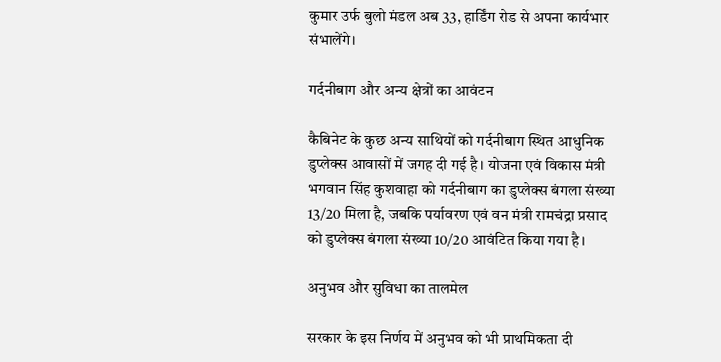कुमार उर्फ बुलो मंडल अब 33, हार्डिंग रोड से अपना कार्यभार संभालेंगे।

गर्दनीबाग और अन्य क्षेत्रों का आवंटन

कैबिनेट के कुछ अन्य साथियों को गर्दनीबाग स्थित आधुनिक डुप्लेक्स आवासों में जगह दी गई है। योजना एवं विकास मंत्री भगवान सिंह कुशवाहा को गर्दनीबाग का डुप्लेक्स बंगला संख्या 13/20 मिला है, जबकि पर्यावरण एवं वन मंत्री रामचंद्रा प्रसाद को डुप्लेक्स बंगला संख्या 10/20 आवंटित किया गया है।

अनुभव और सुविधा का तालमेल

सरकार के इस निर्णय में अनुभव को भी प्राथमिकता दी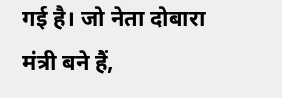गई है। जो नेता दोबारा मंत्री बने हैं,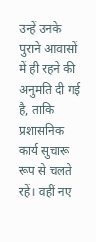उन्हें उनके पुराने आवासों में ही रहने की अनुमति दी गई है, ताकि प्रशासनिक कार्य सुचारू रूप से चलते रहें। वहीं नए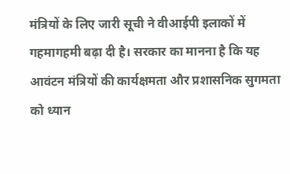मंत्रियों के लिए जारी सूची ने वीआईपी इलाकों में गहमागहमी बढ़ा दी है। सरकार का मानना है कि यह आवंटन मंत्रियों की कार्यक्षमता और प्रशासनिक सुगमता को ध्यान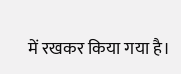में रखकर किया गया है।